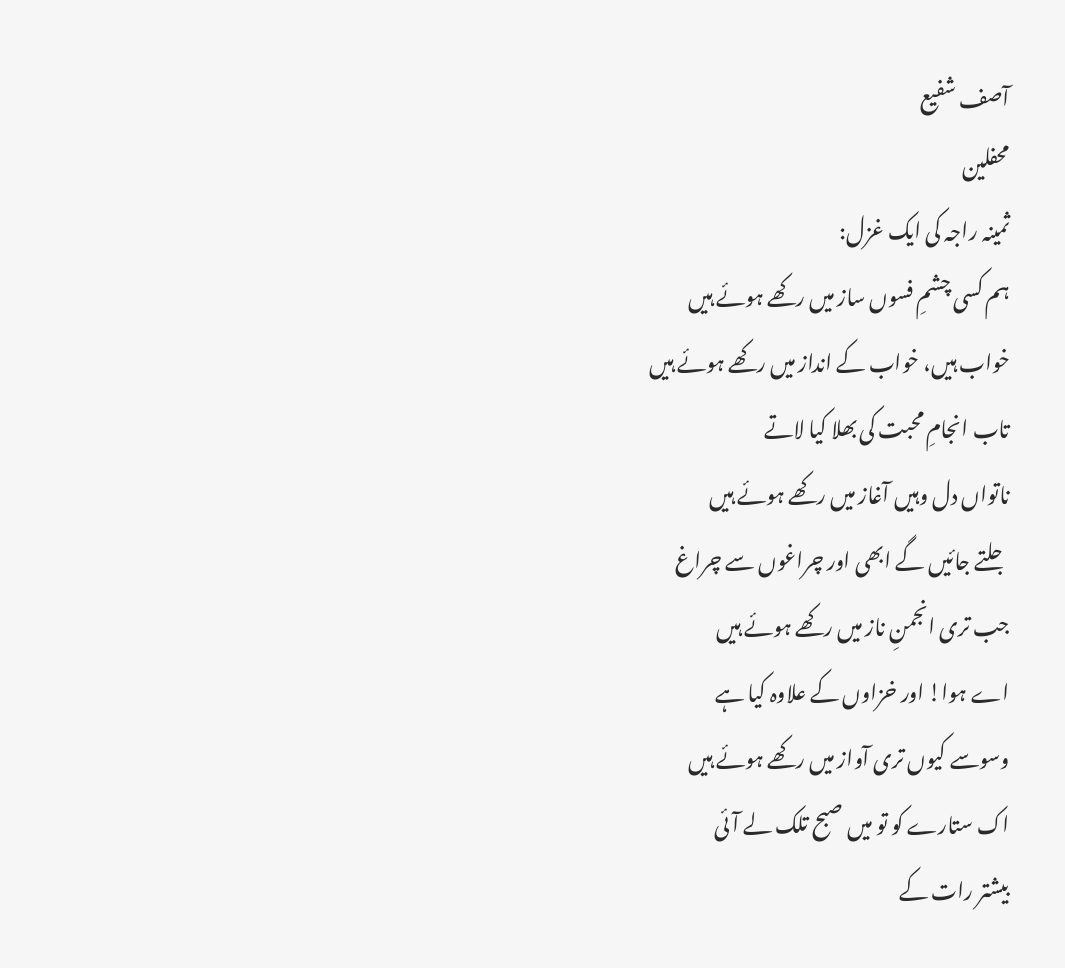آصف شفیع
محفلین
ثمینہ راجہ کی ایک غزل:
ہم کسی چشمِ فسوں ساز میں رکھے ہوئے ہیں
خواب ہیں، خواب کے انداز میں رکھے ہوئے ہیں
تاب انجامِ محبت کی بھلا کیا لاتے
ناتواں دل وہیں آغاز میں رکھے ہوئے ہیں
جلتے جائیں گے ابھی اور چراغوں سے چراغ
جب تری انجمنِ ناز میں رکھے ہوئے ہیں
اے ہوا! اور خزاوں کے علاوہ کیا ہے
وسوسے کیوں تری آواز میں رکھے ہوئے ہیں
اک ستارے کو تو میں صبح تلک لے آئی
بیشتر رات کے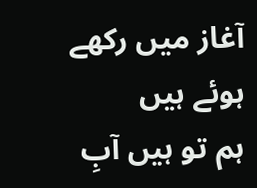آغاز میں رکھے ہوئے ہیں
ہم تو ہیں آبِ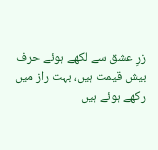زرِ عشق سے لکھے ہوئے حرف
بیش قیمت ہیں، بہت راز میں رکھے ہوئے ہیں